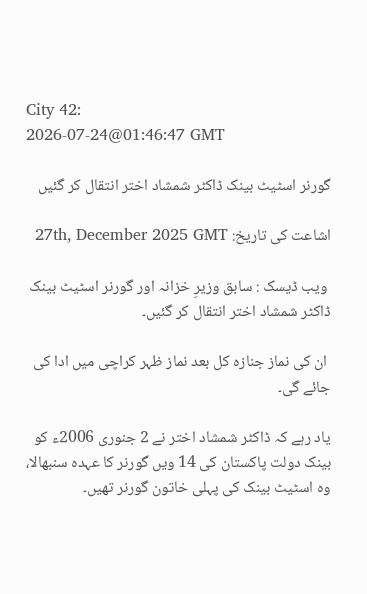City 42:
2026-07-24@01:46:47 GMT

گورنر اسٹیٹ بینک ڈاکٹر شمشاد اختر انتقال کر گئیں

اشاعت کی تاریخ: 27th, December 2025 GMT

 ویب ڈیسک : سابق وزیرِ خزانہ اور گورنر اسٹیٹ بینک ڈاکٹر شمشاد اختر انتقال کر گئیں۔

 ان کی نماز جنازہ کل بعد نماز ظہر کراچی میں ادا کی جائے گی۔

یاد رہے کہ ڈاکٹر شمشاد اختر نے 2 جنوری 2006ء کو بینک دولت پاکستان کی 14 ویں گورنر کا عہدہ سنبھالا، وہ اسٹیٹ بینک کی پہلی خاتون گورنر تھیں۔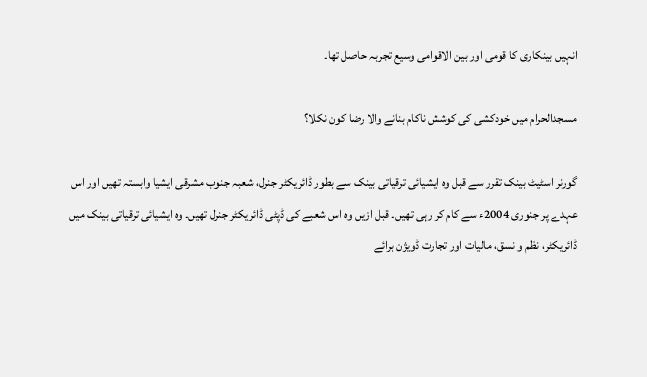انہیں بینکاری کا قومی اور بین الاقوامی وسیع تجربہ حاصل تھا۔

مسجدالحرام میں خودکشی کی کوشش ناکام بنانے والا رضا کون نکلا؟

گورنر اسٹیٹ بینک تقرر سے قبل وہ ایشیائی ترقیاتی بینک سے بطور ڈائریکٹر جنرل، شعبہ جنوب مشرقی ایشیا وابستہ تھیں اور اس عہدے پر جنوری 2004ء سے کام کر رہی تھیں۔ قبل ازیں وہ اس شعبے کی ڈپٹی ڈائریکٹر جنرل تھیں۔ وہ ایشیائی ترقیاتی بینک میں ڈائریکٹر، نظم و نسق، مالیات اور تجارت ڈویژن برائے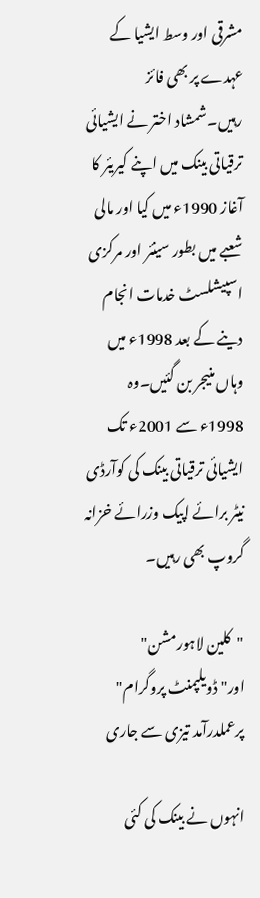مشرقی اور وسط ایشیا کے عہدے پر بھی فائز رہیں۔شمشاد اختر نے ایشیائی ترقیاتی بینک میں اپنے کیریئر کا آغاز 1990ء میں کیا اور مالی شعبے میں بطور سینئر اور مرکزی اسپیشلسٹ خدمات انجام دینے کے بعد 1998ء میں وہاں منیجر بن گئیں۔وہ 1998ء سے 2001ء تک ایشیائی ترقیاتی بینک کی کوآرڈی نیٹر برائے اپیک وزرائے خزانہ گروپ بھی رہیں۔

"کلین لاہورمشن" اور"ڈویلپمنٹ پروگرام" پرعملدرآمد تیزی سے جاری

انہوں نے بینک کی کئی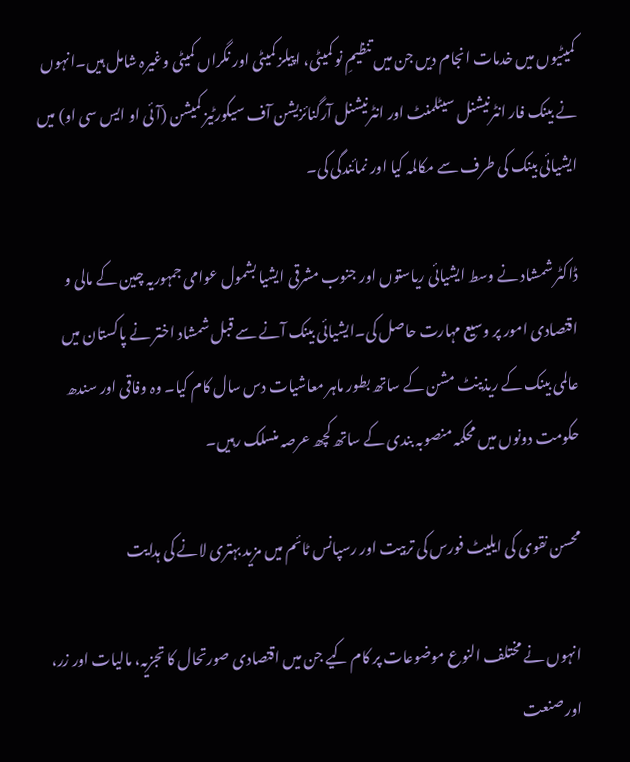کمیٹیوں میں خدمات انجام دیں جن میں تنظیمِ نو کمیٹی، اپیلز کمیٹی اور نگراں کمیٹی وغیرہ شامل ہیں۔انہوں نے بینک فار انٹرنیشنل سیٹلمنٹ اور انٹرنیشنل آرگنائزیشن آف سیکورٹیز کمیشن (آئی او ایس سی او) میں ایشیائی بینک کی طرف سے مکالمہ کیا اور نمائندگی کی۔

ڈاکٹر شمشاد نے وسط ایشیائی ریاستوں اور جنوب مشرقی ایشیا بشمول عوامی جمہوریہ چین کے مالی و اقتصادی امور پر وسیع مہارت حاصل کی۔ایشیائی بینک آنے سے قبل شمشاد اختر نے پاکستان میں عالمی بینک کے ریذینٹ مشن کے ساتھ بطور ماہر معاشیات دس سال کام کیا۔ وہ وفاقی اور سندھ حکومت دونوں میں محکمہ منصوبہ بندی کے ساتھ کچھ عرصہ منسلک رہیں۔

محسن نقوی کی ایلیٹ فورس کی تربیت اور رسپانس ٹائم میں مزید بہتری لانے کی ہدایت

انہوں نے مختلف النوع موضوعات پر کام کیے جن میں اقتصادی صورتحال کا تجزیہ، مالیات اور زر، اور صنعت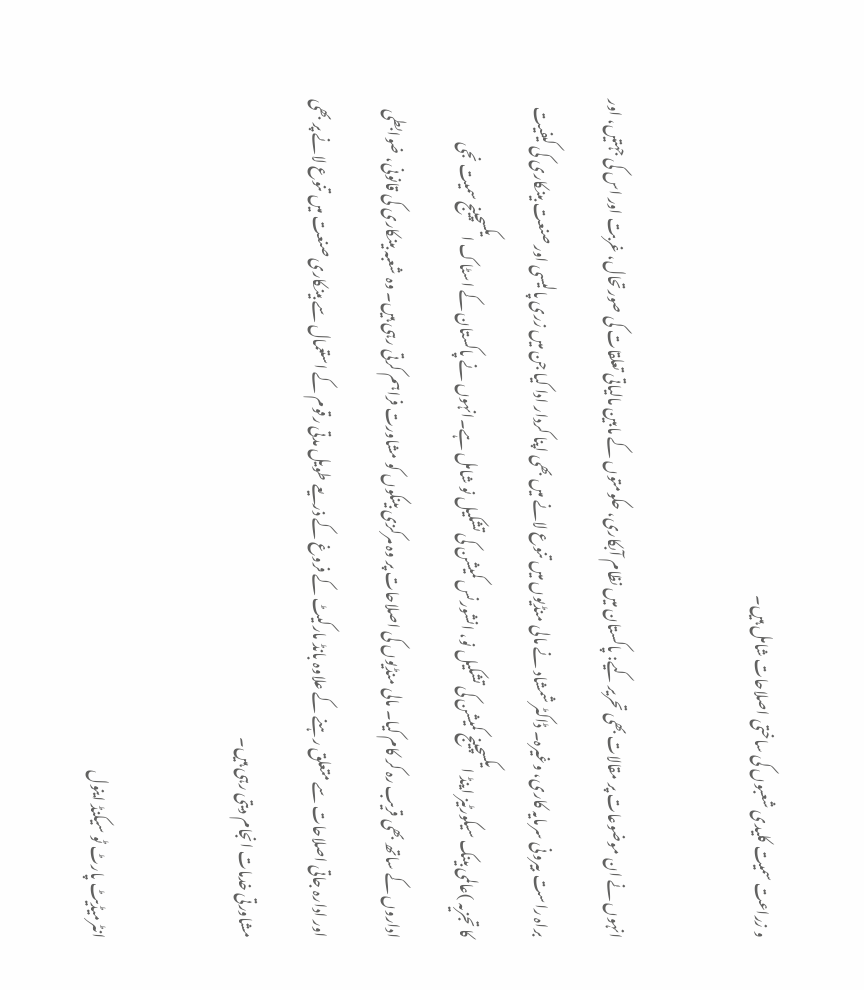و زراعت سمیت کلیدی شعبوں کی ساختی اصلاحات شامل ہیں۔

انہوں نے ان موضوعات پر مقالات بھی تحریر کیے: پاکستان میں نظام آبکاری، حکومتوں کے مابین مالیاتی تعلقات کی صورتحال، غربت اور اس کی جہتیں، اور براہ راست بیرونی سرمایہ کاری، وغیرہ۔ ڈاکٹر شمشاد نے مالی منڈیوں میں تنوع لانے میں بھی اپنا کردار ادا کیا جن میں زری پالیسی اور صنعت بینکاری کی کیفیت کا تجزیہ )عالمی بینک سیکورٹیز اینڈ ایکسچینج کمیشن کی تشکیل نو، انشورنس کمیشن کی تشکیل نو شامل ہے۔انہوں نے پاکستان کے اسٹاک ایکسچینج سمیت نجی اداروں کے ساتھ بھی قریب رہ کر کام کیا۔ مالی منڈیوں کی اصلاحات پر وہ مرکزی بینکوں کو مشاورت فراہم کرتی رہی ہیں۔ وہ شعبہ بینکاری کی قانونی، ضوابطی اور ادارہ جاتی اصلاحات سے متعلق رہنے کے علاوہ بانڈ مارکیٹ کے فروغ کے ذریعے طویل مدتی رقوم کے استعمال سے بینکاری صنعت میں تنوع لانے پر بھی مشاورتی خدمات انجام دیتی رہی ہیں۔

انٹرمیڈیٹ پارٹ ٹو سیکنڈ اینول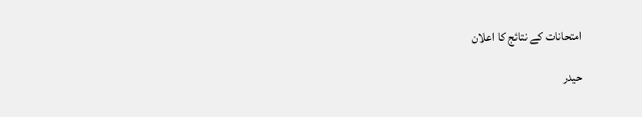امتحانات کے نتائج کا اعلان

حیدر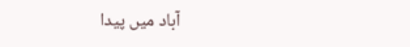آباد میں پیدا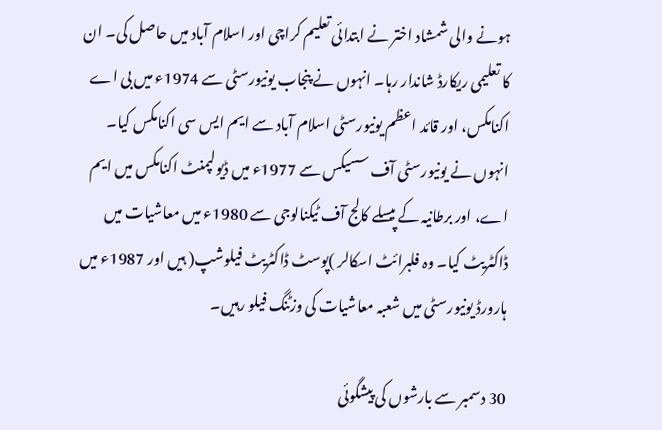ہونے والی شمشاد اختر نے ابتدائی تعلیم کراچی اور اسلام آباد میں حاصل کی۔ ان کا تعلیمی ریکارڈ شاندار رہا۔ انہوں نے پنجاب یونیورسٹی سے 1974ء میں بی اے اکنامکس، اور قائد اعظم یونیورسٹی اسلام آباد سے ایم ایس سی اکنامکس کیا۔ انہوں نے یونیورسٹی آف سسیکس سے 1977ء میں ڈیولپمنٹ اکنامکس میں ایم اے، اور برطانیہ کے پیسلے کالج آف ٹیکنالوجی سے 1980ء میں معاشیات میں ڈاکٹریٹ کیا۔ وہ فلبرائٹ اسکالر )پوسٹ ڈاکٹریٹ فیلوشپ( ہیں اور 1987ء میں ہارورڈ یونیورسٹی میں شعبہ معاشیات کی وزٹنگ فیلو رہیں۔

30 دسمبر سے بارشوں کی پیشگوئی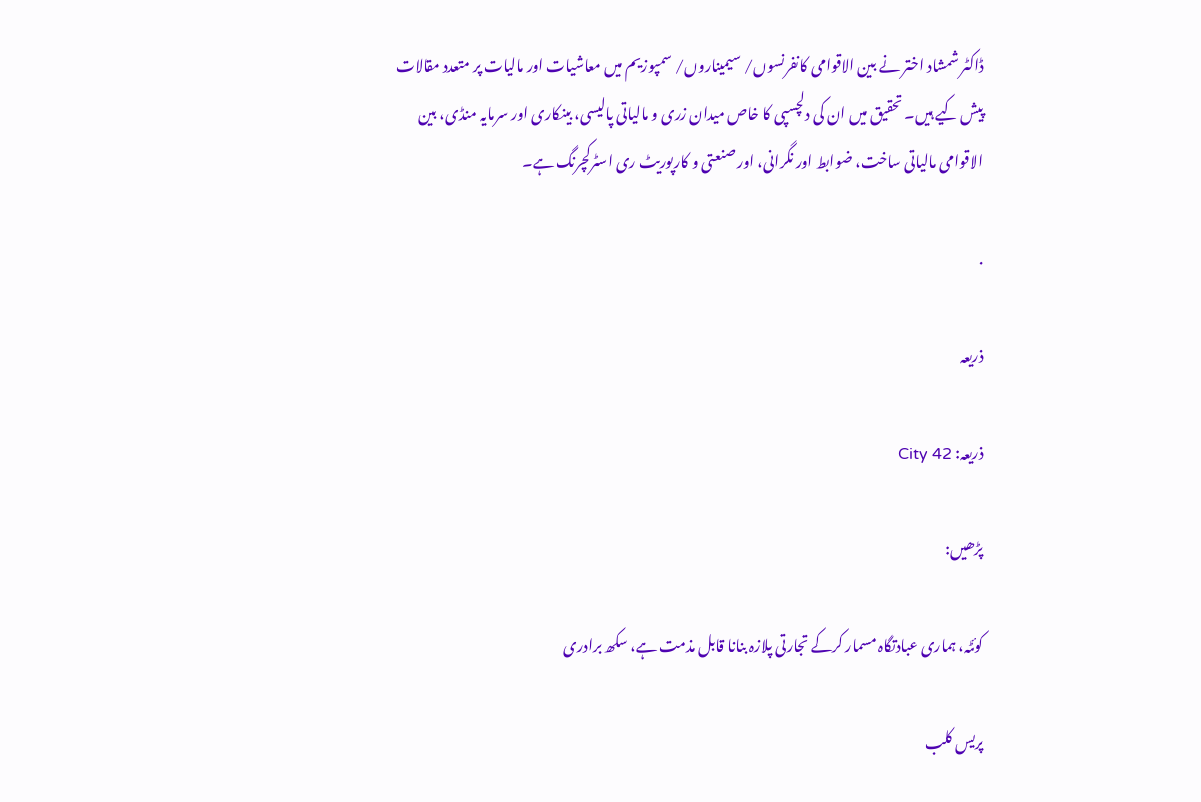ڈاکٹر شمشاد اختر نے بین الاقوامی کانفرنسوں/ سیمیناروں/ سمپوزیم میں معاشیات اور مالیات پر متعدد مقالات پیش کیے ہیں۔ تحقیق میں ان کی دلچسپی کا خاص میدان زری و مالیاتی پالیسی، بینکاری اور سرمایہ منڈی، بین الاقوامی مالیاتی ساخت، ضوابط اور نگرانی، اور صنعتی و کارپوریٹ ری اسٹرکچرنگ ہے۔

.

ذریعہ

ذریعہ: City 42

پڑھیں:

کوئٹہ، ہماری عبادتگاہ مسمار کرکے تجارتی پلازہ بنانا قابل مذمت ہے، سکھ برادری

پریس کلب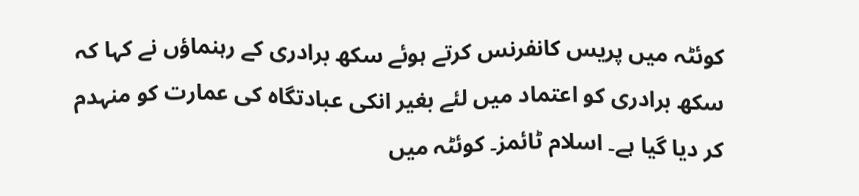کوئٹہ میں پریس کانفرنس کرتے ہوئے سکھ برادری کے رہنماؤں نے کہا کہ سکھ برادری کو اعتماد میں لئے بغیر انکی عبادتگاہ کی عمارت کو منہدم کر دیا گیا ہے۔ اسلام ٹائمز۔ کوئٹہ میں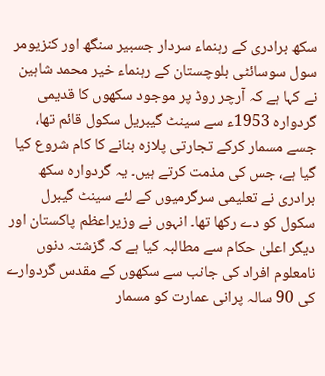سکھ برادری کے رہنماء سردار جسبیر سنگھ اور کنزیومر سول سوسائٹی بلوچستان کے رہنماء خیر محمد شاہین نے کہا ہے کہ آرچر روڈ پر موجود سکھوں کا قدیمی گردوارہ 1953ء سے سینٹ گیبریل سکول قائم تھا، جسے مسمار کرکے تجارتی پلازہ بنانے کا کام شروع کیا گیا ہے، جس کی مذمت کرتے ہیں۔ یہ گردوارہ سکھ برادری نے تعلیمی سرگرمیوں کے لئے سینٹ گیبرل سکول کو دے رکھا تھا۔ انہوں نے وزیراعظم پاکستان اور دیگر اعلیٰ حکام سے مطالبہ کیا ہے کہ گزشتہ دنوں نامعلوم افراد کی جانب سے سکھوں کے مقدس گردوارے کی 90 سالہ پرانی عمارت کو مسمار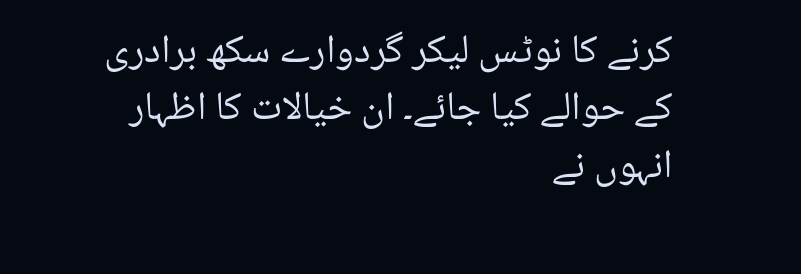کرنے کا نوٹس لیکر گردوارے سکھ برادری کے حوالے کیا جائے۔ ان خیالات کا اظہار انہوں نے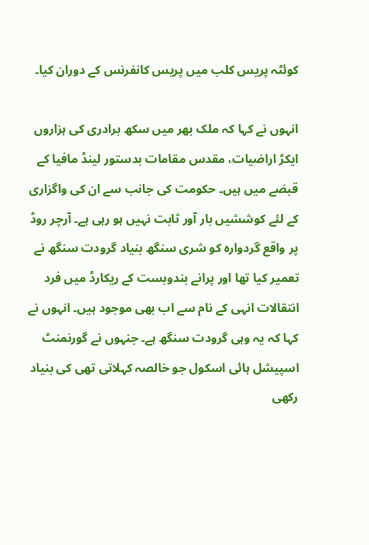کوئٹہ پریس کلب میں پریس کانفرنس کے دوران کیا۔

انہوں نے کہا کہ ملک بھر میں سکھ برادری کی ہزاروں ایکڑ اراضیات، مقدس مقامات بدستور لینڈ مافیا کے قبضے میں ہیں۔ حکومت کی جانب سے ان کی واگزاری کے لئے کوششیں بار آور ثابت نہیں ہو رہی ہے۔ آرچر روڈ پر واقع گردوارہ کو شری سنگھ بنیاد گرودت سنگھ نے تعمیر کیا تھا اور پرانے بندوبست کے ریکارڈ میں فرد انتقالات انہی کے نام سے اب بھی موجود ہیں۔ انہوں نے کہا کہ یہ وہی گرودت سنگھ ہے۔ جنہوں نے گورنمنٹ اسپیشل ہائی اسکول جو خالصہ کہلاتی تھی کی بنیاد رکھی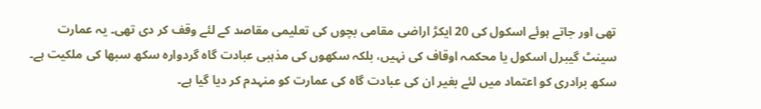تھی اور جاتے ہوئے اسکول کی 20 ایکڑ اراضی مقامی بچوں کی تعلیمی مقاصد کے لئے وقف کر دی تھی۔ یہ عمارت سینٹ گیبرل اسکول یا محکمہ اوقاف کی نہیں، بلکہ سکھوں کی مذہبی عبادت گاہ گردوارہ سکھ سبھا کی ملکیت ہے۔ سکھ برادری کو اعتماد میں لئے بغیر ان کی عبادت گاہ کی عمارت کو منہدم کر دیا گیا ہے۔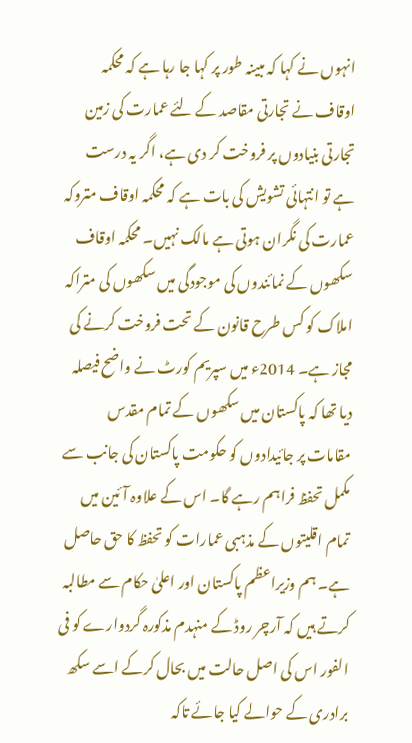انہوں نے کہا کہ مبینہ طور پر کہا جا رہا ہے کہ محکمہ اوقاف نے تجارتی مقاصد کے لئے عمارت کی زمین تجارتی بنیادوں پر فروخت کر دی ہے، اگر یہ درست ہے تو انتہائی تشویش کی بات ہے کہ محکمہ اوقاف متروکہ عمارت کی نگران ہوتی ہے مالک نہیں۔ محکمہ اوقاف سکھوں کے نمائندوں کی موجودگی میں سکھوں کی متراکہ املاک کو کس طرح قانون کے تحت فروخت کرنے کی مجاز ہے۔ 2014ء میں سپریم کورٹ نے واضح فیصلہ دیا تھا کہ پاکستان میں سکھوں کے تمام مقدس مقامات پر جائیدادوں کو حکومت پاکستان کی جانب سے مکمل تحفظ فراہم رہے گا۔ اس کے علاوہ آئین میں تمام اقلیتوں کے مذہبی عمارات کو تحفظ کا حق حاصل ہے۔ ہم وزیراعظم پاکستان اور اعلیٰ حکام سے مطالبہ کرتے ہیں کہ آرچر روڈ کے منہدم مذکورہ گردوارے کو فی الفور اس کی اصل حالت میں بحال کرکے اسے سکھ برادری کے حوالے کیا جائے تاکہ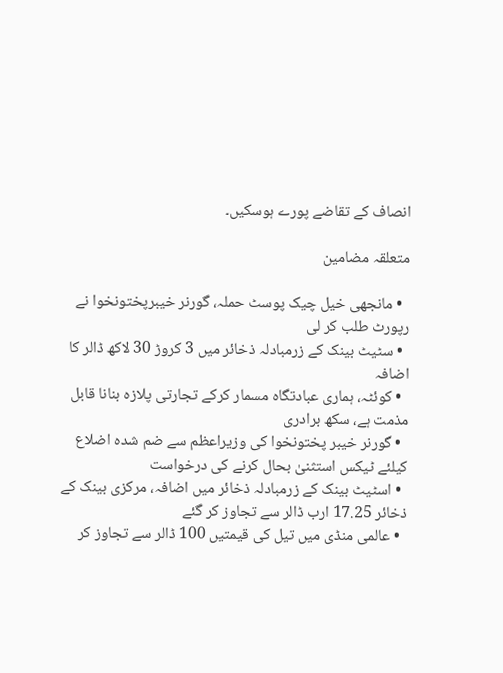انصاف کے تقاضے پورے ہوسکیں۔

متعلقہ مضامین

  • مانجھی خیل چیک پوسٹ حملہ، گورنر خیبرپختونخوا نے رپورٹ طلب کر لی
  • سٹیٹ بینک کے زرمبادلہ ذخائر میں 3 کروڑ 30 لاکھ ڈالر کا اضافہ
  • کوئٹہ، ہماری عبادتگاہ مسمار کرکے تجارتی پلازہ بنانا قابل مذمت ہے، سکھ برادری
  • گورنر خیبر پختونخوا کی وزیراعظم سے ضم شدہ اضلاع کیلئے ٹیکس استثنیٰ بحال کرنے کی درخواست
  • اسٹیٹ بینک کے زرمبادلہ ذخائر میں اضافہ، مرکزی بینک کے ذخائر 17.25 ارب ڈالر سے تجاوز کر گئے
  • عالمی منڈی میں تیل کی قیمتیں 100 ڈالر سے تجاوز کر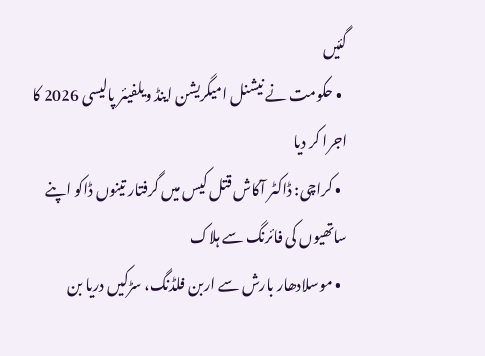گئیں
  • حکومت نے نیشنل امیگریشن اینڈ ویلفیئر پالیسی 2026 کا اجرا کر دیا
  • کراچی: ڈاکٹر آکاش قتل کیس میں گرفتار تینوں ڈاکو اپنے ساتھیوں کی فائرنگ سے ہلاک
  • موسلادھار بارش سے اربن فلڈنگ، سڑکیں دریا بن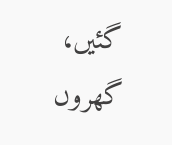گئیں، گھروں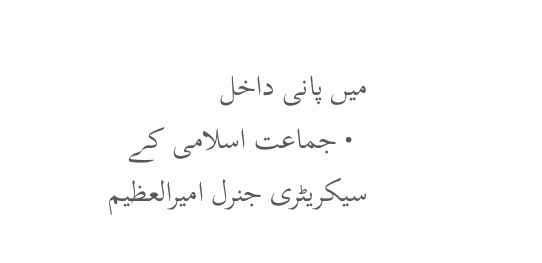میں پانی داخل
  • جماعت اسلامی کے سیکریٹری جنرل امیرالعظیم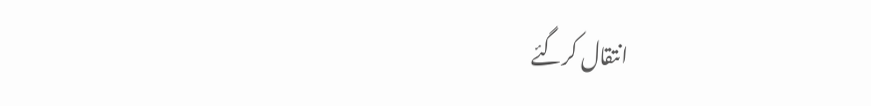انتقال کرگئے